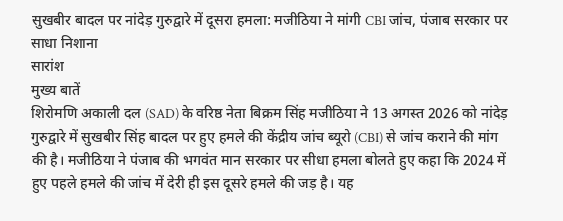सुखबीर बादल पर नांदेड़ गुरुद्वारे में दूसरा हमला: मजीठिया ने मांगी CBI जांच, पंजाब सरकार पर साधा निशाना
सारांश
मुख्य बातें
शिरोमणि अकाली दल (SAD) के वरिष्ठ नेता बिक्रम सिंह मजीठिया ने 13 अगस्त 2026 को नांदेड़ गुरुद्वारे में सुखबीर सिंह बादल पर हुए हमले की केंद्रीय जांच ब्यूरो (CBI) से जांच कराने की मांग की है। मजीठिया ने पंजाब की भगवंत मान सरकार पर सीधा हमला बोलते हुए कहा कि 2024 में हुए पहले हमले की जांच में देरी ही इस दूसरे हमले की जड़ है। यह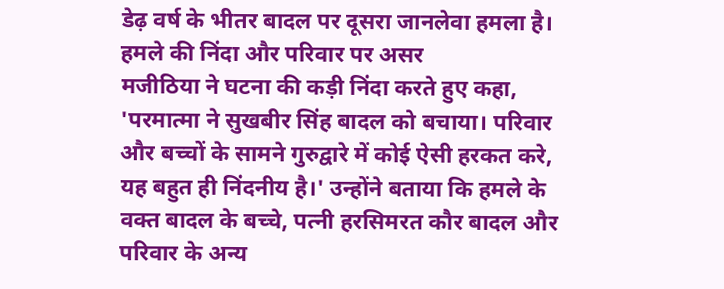डेढ़ वर्ष के भीतर बादल पर दूसरा जानलेवा हमला है।
हमले की निंदा और परिवार पर असर
मजीठिया ने घटना की कड़ी निंदा करते हुए कहा, 'परमात्मा ने सुखबीर सिंह बादल को बचाया। परिवार और बच्चों के सामने गुरुद्वारे में कोई ऐसी हरकत करे, यह बहुत ही निंदनीय है।' उन्होंने बताया कि हमले के वक्त बादल के बच्चे, पत्नी हरसिमरत कौर बादल और परिवार के अन्य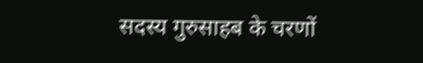सदस्य गुरुसाहब के चरणों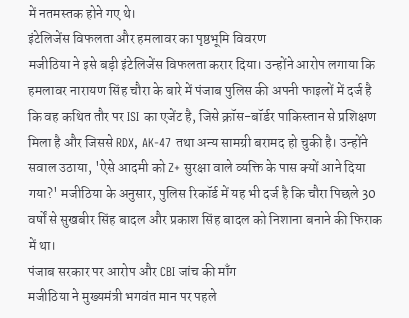में नतमस्तक होने गए थे।
इंटेलिजेंस विफलता और हमलावर का पृष्ठभूमि विवरण
मजीठिया ने इसे बड़ी इंटेलिजेंस विफलता करार दिया। उन्होंने आरोप लगाया कि हमलावर नारायण सिंह चौरा के बारे में पंजाब पुलिस की अपनी फाइलों में दर्ज है कि वह कथित तौर पर ISI का एजेंट है, जिसे क्रॉस-बॉर्डर पाकिस्तान से प्रशिक्षण मिला है और जिससे RDX, AK-47 तथा अन्य सामग्री बरामद हो चुकी है। उन्होंने सवाल उठाया, 'ऐसे आदमी को Z+ सुरक्षा वाले व्यक्ति के पास क्यों आने दिया गया?' मजीठिया के अनुसार, पुलिस रिकॉर्ड में यह भी दर्ज है कि चौरा पिछले 30 वर्षों से सुखबीर सिंह बादल और प्रकाश सिंह बादल को निशाना बनाने की फिराक में था।
पंजाब सरकार पर आरोप और CBI जांच की माँग
मजीठिया ने मुख्यमंत्री भगवंत मान पर पहले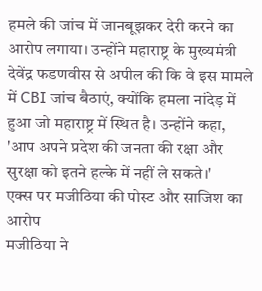हमले की जांच में जानबूझकर देरी करने का आरोप लगाया। उन्होंने महाराष्ट्र के मुख्यमंत्री देवेंद्र फडणवीस से अपील की कि वे इस मामले में CBI जांच बैठाएं, क्योंकि हमला नांदेड़ में हुआ जो महाराष्ट्र में स्थित है। उन्होंने कहा, 'आप अपने प्रदेश की जनता की रक्षा और सुरक्षा को इतने हल्के में नहीं ले सकते।'
एक्स पर मजीठिया की पोस्ट और साजिश का आरोप
मजीठिया ने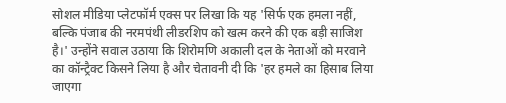सोशल मीडिया प्लेटफॉर्म एक्स पर लिखा कि यह 'सिर्फ एक हमला नहीं, बल्कि पंजाब की नरमपंथी लीडरशिप को खत्म करने की एक बड़ी साजिश है।' उन्होंने सवाल उठाया कि शिरोमणि अकाली दल के नेताओं को मरवाने का कॉन्ट्रैक्ट किसने लिया है और चेतावनी दी कि 'हर हमले का हिसाब लिया जाएगा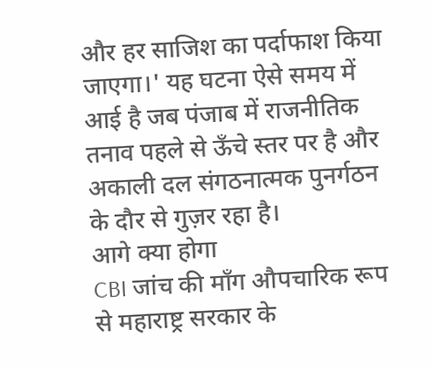और हर साजिश का पर्दाफाश किया जाएगा।' यह घटना ऐसे समय में आई है जब पंजाब में राजनीतिक तनाव पहले से ऊँचे स्तर पर है और अकाली दल संगठनात्मक पुनर्गठन के दौर से गुज़र रहा है।
आगे क्या होगा
CBI जांच की माँग औपचारिक रूप से महाराष्ट्र सरकार के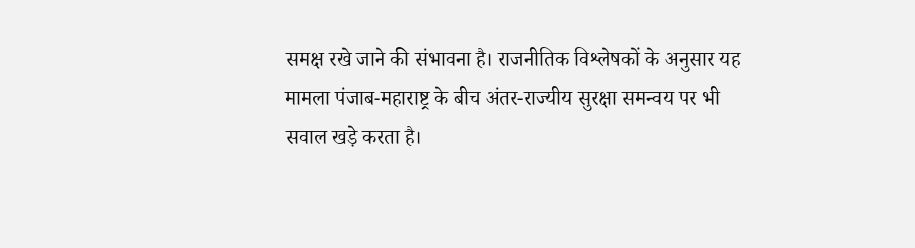समक्ष रखे जाने की संभावना है। राजनीतिक विश्लेषकों के अनुसार यह मामला पंजाब-महाराष्ट्र के बीच अंतर-राज्यीय सुरक्षा समन्वय पर भी सवाल खड़े करता है।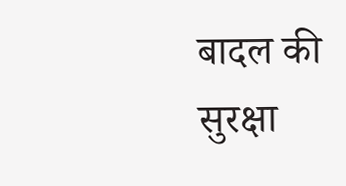बादल की सुरक्षा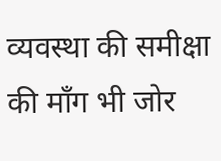व्यवस्था की समीक्षा की माँग भी जोर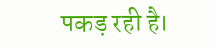पकड़ रही है।